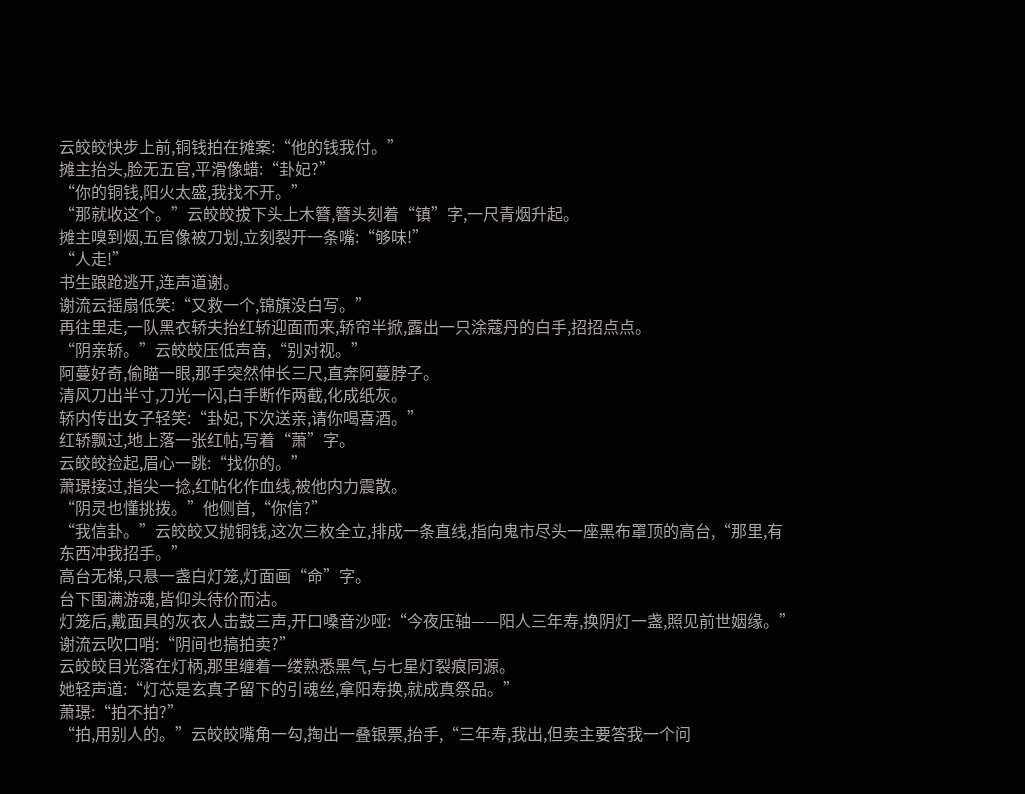云皎皎快步上前,铜钱拍在摊案:“他的钱我付。”
摊主抬头,脸无五官,平滑像蜡:“卦妃?”
“你的铜钱,阳火太盛,我找不开。”
“那就收这个。”云皎皎拔下头上木簪,簪头刻着“镇”字,一尺青烟升起。
摊主嗅到烟,五官像被刀划,立刻裂开一条嘴:“够味!”
“人走!”
书生踉跄逃开,连声道谢。
谢流云摇扇低笑:“又救一个,锦旗没白写。”
再往里走,一队黑衣轿夫抬红轿迎面而来,轿帘半掀,露出一只涂蔻丹的白手,招招点点。
“阴亲轿。”云皎皎压低声音,“别对视。”
阿蔓好奇,偷瞄一眼,那手突然伸长三尺,直奔阿蔓脖子。
清风刀出半寸,刀光一闪,白手断作两截,化成纸灰。
轿内传出女子轻笑:“卦妃,下次送亲,请你喝喜酒。”
红轿飘过,地上落一张红帖,写着“萧”字。
云皎皎捡起,眉心一跳:“找你的。”
萧璟接过,指尖一捻,红帖化作血线,被他内力震散。
“阴灵也懂挑拨。”他侧首,“你信?”
“我信卦。”云皎皎又抛铜钱,这次三枚全立,排成一条直线,指向鬼市尽头一座黑布罩顶的高台,“那里,有东西冲我招手。”
高台无梯,只悬一盏白灯笼,灯面画“命”字。
台下围满游魂,皆仰头待价而沽。
灯笼后,戴面具的灰衣人击鼓三声,开口嗓音沙哑:“今夜压轴——阳人三年寿,换阴灯一盏,照见前世姻缘。”
谢流云吹口哨:“阴间也搞拍卖?”
云皎皎目光落在灯柄,那里缠着一缕熟悉黑气,与七星灯裂痕同源。
她轻声道:“灯芯是玄真子留下的引魂丝,拿阳寿换,就成真祭品。”
萧璟:“拍不拍?”
“拍,用别人的。”云皎皎嘴角一勾,掏出一叠银票,抬手,“三年寿,我出,但卖主要答我一个问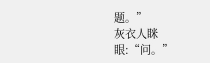题。”
灰衣人眯眼:“问。”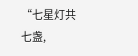“七星灯共七盏,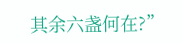其余六盏何在?”